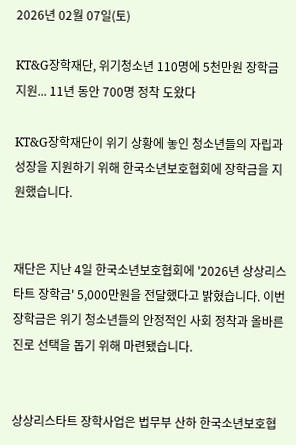2026년 02월 07일(토)

KT&G장학재단, 위기청소년 110명에 5천만원 장학금 지원... 11년 동안 700명 정착 도왔다

KT&G장학재단이 위기 상황에 놓인 청소년들의 자립과 성장을 지원하기 위해 한국소년보호협회에 장학금을 지원했습니다.


재단은 지난 4일 한국소년보호협회에 '2026년 상상리스타트 장학금' 5,000만원을 전달했다고 밝혔습니다. 이번 장학금은 위기 청소년들의 안정적인 사회 정착과 올바른 진로 선택을 돕기 위해 마련됐습니다.


상상리스타트 장학사업은 법무부 산하 한국소년보호협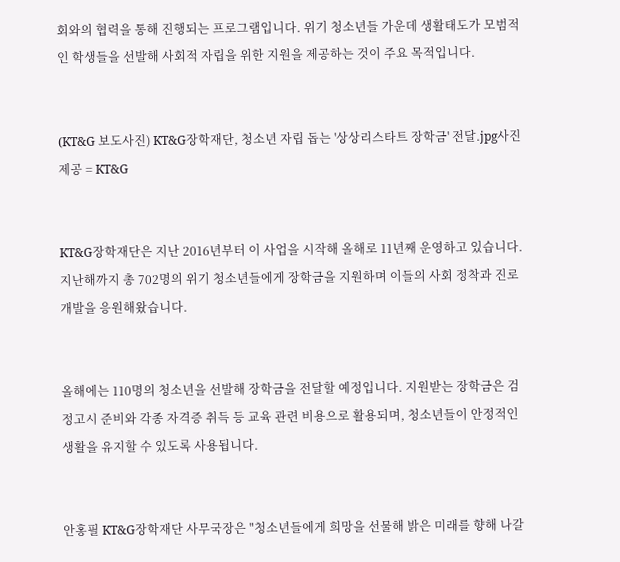회와의 협력을 통해 진행되는 프로그램입니다. 위기 청소년들 가운데 생활태도가 모범적인 학생들을 선발해 사회적 자립을 위한 지원을 제공하는 것이 주요 목적입니다.


(KT&G 보도사진) KT&G장학재단, 청소년 자립 돕는 '상상리스타트 장학금' 전달.jpg사진 제공 = KT&G


KT&G장학재단은 지난 2016년부터 이 사업을 시작해 올해로 11년째 운영하고 있습니다. 지난해까지 총 702명의 위기 청소년들에게 장학금을 지원하며 이들의 사회 정착과 진로 개발을 응원해왔습니다.


올해에는 110명의 청소년을 선발해 장학금을 전달할 예정입니다. 지원받는 장학금은 검정고시 준비와 각종 자격증 취득 등 교육 관련 비용으로 활용되며, 청소년들이 안정적인 생활을 유지할 수 있도록 사용됩니다.


안홍필 KT&G장학재단 사무국장은 "청소년들에게 희망을 선물해 밝은 미래를 향해 나갈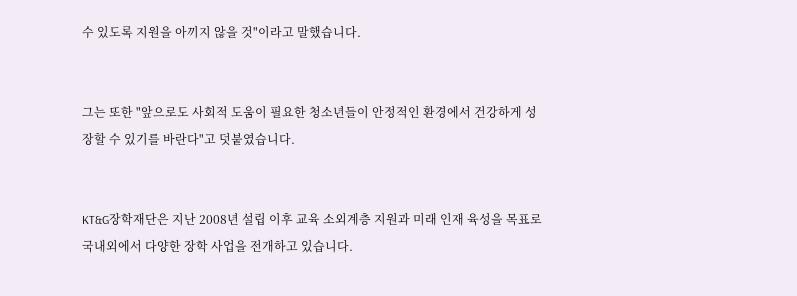수 있도록 지원을 아끼지 않을 것"이라고 말했습니다.


그는 또한 "앞으로도 사회적 도움이 필요한 청소년들이 안정적인 환경에서 건강하게 성장할 수 있기를 바란다"고 덧붙였습니다.


KT&G장학재단은 지난 2008년 설립 이후 교육 소외계층 지원과 미래 인재 육성을 목표로 국내외에서 다양한 장학 사업을 전개하고 있습니다.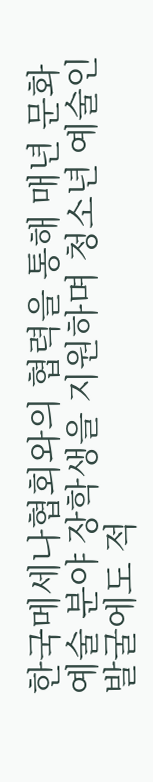한국메세나협회와의 협력을 통해 매년 문화예술 분야 장학생을 지원하며 청소년 예술인 발굴에도 적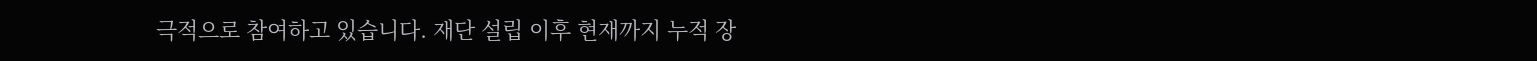극적으로 참여하고 있습니다. 재단 설립 이후 현재까지 누적 장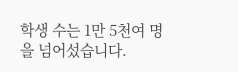학생 수는 1만 5천여 명을 넘어섰습니다.